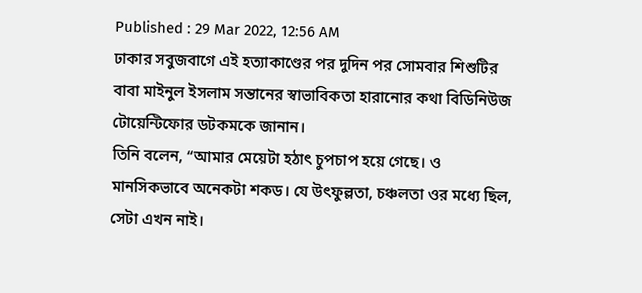Published : 29 Mar 2022, 12:56 AM
ঢাকার সবুজবাগে এই হত্যাকাণ্ডের পর দুদিন পর সোমবার শিশুটির বাবা মাইনুল ইসলাম সন্তানের স্বাভাবিকতা হারানোর কথা বিডিনিউজ টোয়েন্টিফোর ডটকমকে জানান।
তিনি বলেন, “আমার মেয়েটা হঠাৎ চুপচাপ হয়ে গেছে। ও মানসিকভাবে অনেকটা শকড। যে উৎফুল্লতা, চঞ্চলতা ওর মধ্যে ছিল, সেটা এখন নাই।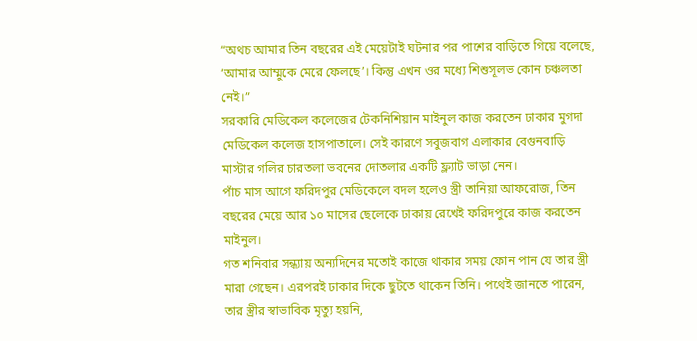“অথচ আমার তিন বছরের এই মেয়েটাই ঘটনার পর পাশের বাড়িতে গিয়ে বলেছে, ‘আমার আম্মুকে মেরে ফেলছে’। কিন্তু এখন ওর মধ্যে শিশুসূলভ কোন চঞ্চলতা নেই।”
সরকারি মেডিকেল কলেজের টেকনিশিয়ান মাইনুল কাজ করতেন ঢাকার মুগদা মেডিকেল কলেজ হাসপাতালে। সেই কারণে সবুজবাগ এলাকার বেগুনবাড়ি মাস্টার গলির চারতলা ভবনের দোতলার একটি ফ্ল্যাট ভাড়া নেন।
পাঁচ মাস আগে ফরিদপুর মেডিকেলে বদল হলেও স্ত্রী তানিয়া আফরোজ, তিন বছরের মেয়ে আর ১০ মাসের ছেলেকে ঢাকায় রেখেই ফরিদপুরে কাজ করতেন মাইনুল।
গত শনিবার সন্ধ্যায় অন্যদিনের মতোই কাজে থাকার সময় ফোন পান যে তার স্ত্রী মারা গেছেন। এরপরই ঢাকার দিকে ছুটতে থাকেন তিনি। পথেই জানতে পারেন, তার স্ত্রীর স্বাভাবিক মৃত্যু হয়নি,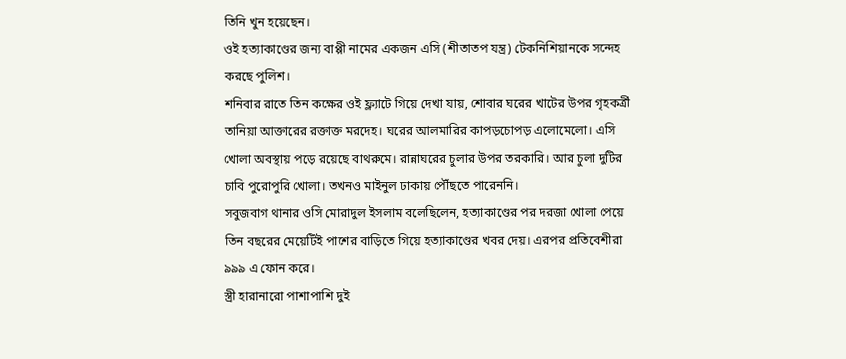তিনি খুন হয়েছেন।
ওই হত্যাকাণ্ডের জন্য বাপ্পী নামের একজন এসি (শীতাতপ যন্ত্র) টেকনিশিয়ানকে সন্দেহ করছে পুলিশ।
শনিবার রাতে তিন কক্ষের ওই ফ্ল্যাটে গিয়ে দেখা যায়, শোবার ঘরের খাটের উপর গৃহকর্ত্রী তানিয়া আক্তারের রক্তাক্ত মরদেহ। ঘরের আলমারির কাপড়চোপড় এলোমেলো। এসি খোলা অবস্থায় পড়ে রয়েছে বাথরুমে। রান্নাঘরের চুলার উপর তরকারি। আর চুলা দুটির চাবি পুরোপুরি খোলা। তখনও মাইনুল ঢাকায় পৌঁছতে পারেননি।
সবুজবাগ থানার ওসি মোরাদুল ইসলাম বলেছিলেন, হত্যাকাণ্ডের পর দরজা খোলা পেয়ে তিন বছরের মেয়েটিই পাশের বাড়িতে গিয়ে হত্যাকাণ্ডের খবর দেয়। এরপর প্রতিবেশীরা ৯৯৯ এ ফোন করে।
স্ত্রী হারানারো পাশাপাশি দুই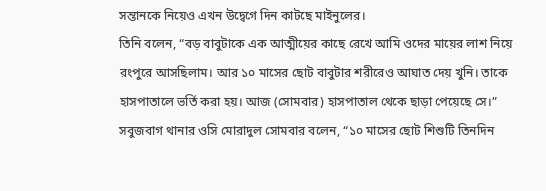সন্তানকে নিয়েও এখন উদ্বেগে দিন কাটছে মাইনুলের।
তিনি বলেন, “বড় বাবুটাকে এক আত্মীয়ের কাছে রেখে আমি ওদের মায়ের লাশ নিয়ে রংপুরে আসছিলাম। আর ১০ মাসের ছোট বাবুটার শরীরেও আঘাত দেয় খুনি। তাকে হাসপাতালে ভর্তি করা হয়। আজ (সোমবার) হাসপাতাল থেকে ছাড়া পেয়েছে সে।”
সবুজবাগ থানার ওসি মোরাদুল সোমবার বলেন, “১০ মাসের ছোট শিশুটি তিনদিন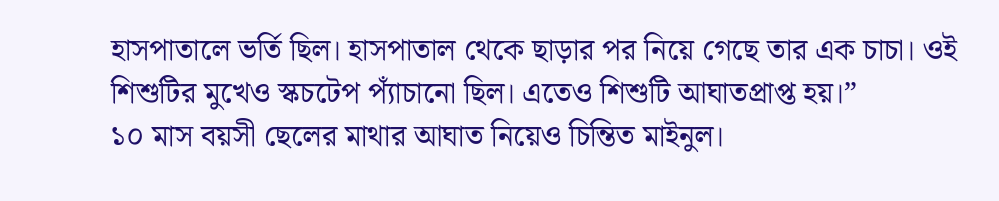হাসপাতালে ভর্তি ছিল। হাসপাতাল থেকে ছাড়ার পর নিয়ে গেছে তার এক চাচা। ওই শিশুটির মুখেও স্কচটেপ প্যাঁচানো ছিল। এতেও শিশুটি আঘাতপ্রাপ্ত হয়।”
১০ মাস বয়সী ছেলের মাথার আঘাত নিয়েও চিন্তিত মাইনুল।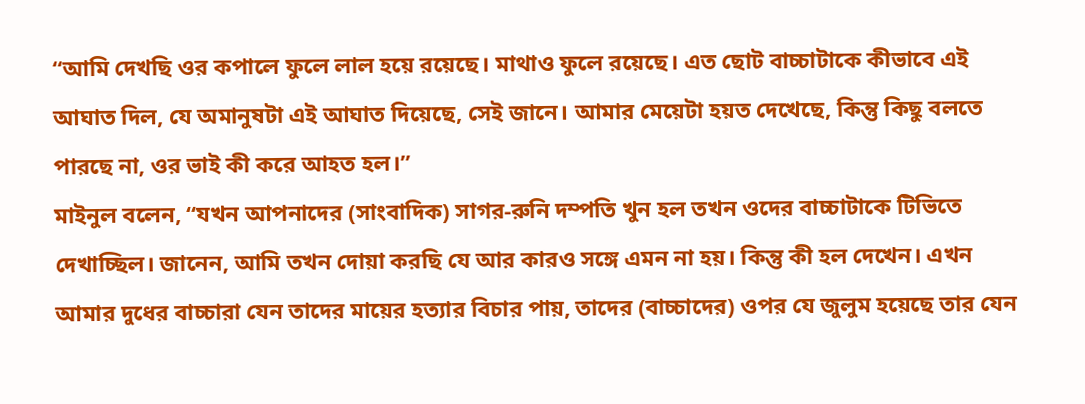“আমি দেখছি ওর কপালে ফুলে লাল হয়ে রয়েছে। মাথাও ফুলে রয়েছে। এত ছোট বাচ্চাটাকে কীভাবে এই আঘাত দিল, যে অমানুষটা এই আঘাত দিয়েছে, সেই জানে। আমার মেয়েটা হয়ত দেখেছে, কিন্তু কিছু বলতে পারছে না, ওর ভাই কী করে আহত হল।”
মাইনুল বলেন, “যখন আপনাদের (সাংবাদিক) সাগর-রুনি দম্পতি খুন হল তখন ওদের বাচ্চাটাকে টিভিতে দেখাচ্ছিল। জানেন, আমি তখন দোয়া করছি যে আর কারও সঙ্গে এমন না হয়। কিন্তু কী হল দেখেন। এখন আমার দুধের বাচ্চারা যেন তাদের মায়ের হত্যার বিচার পায়, তাদের (বাচ্চাদের) ওপর যে জুলুম হয়েছে তার যেন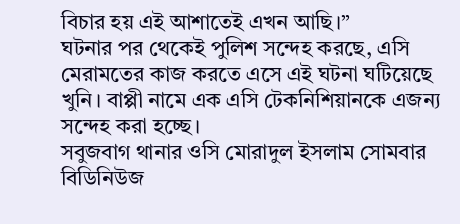বিচার হয় এই আশাতেই এখন আছি।”
ঘটনার পর থেকেই পুলিশ সন্দেহ করছে, এসি মেরামতের কাজ করতে এসে এই ঘটনা ঘটিয়েছে খুনি। বাপ্পী নামে এক এসি টেকনিশিয়ানকে এজন্য সন্দেহ করা হচ্ছে।
সবুজবাগ থানার ওসি মোরাদুল ইসলাম সোমবার বিডিনিউজ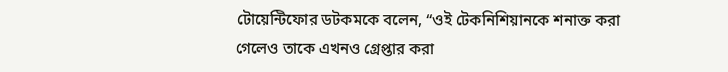টোয়েন্টিফোর ডটকমকে বলেন, “ওই টেকনিশিয়ানকে শনাক্ত করা গেলেও তাকে এখনও গ্রেপ্তার করা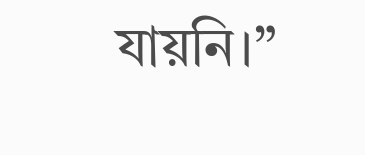যায়নি।”